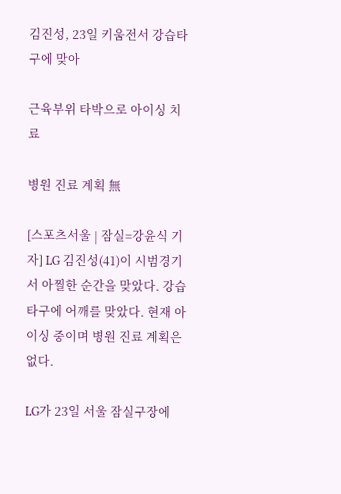김진성, 23일 키움전서 강습타구에 맞아

근육부위 타박으로 아이싱 치료

병원 진료 계획 無

[스포츠서울 | 잠실=강윤식 기자] LG 김진성(41)이 시범경기서 아찔한 순간을 맞았다. 강습타구에 어깨를 맞았다. 현재 아이싱 중이며 병원 진료 계획은 없다.

LG가 23일 서울 잠실구장에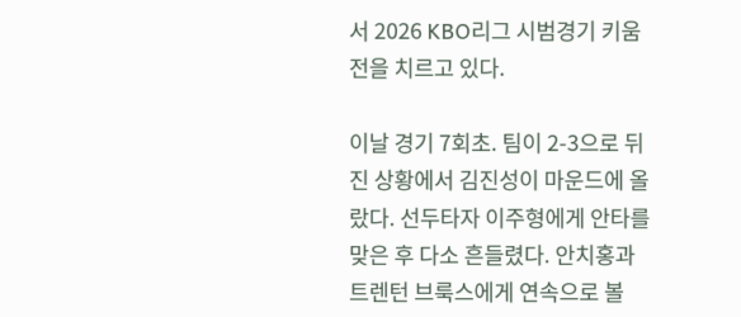서 2026 KBO리그 시범경기 키움전을 치르고 있다.

이날 경기 7회초. 팀이 2-3으로 뒤진 상황에서 김진성이 마운드에 올랐다. 선두타자 이주형에게 안타를 맞은 후 다소 흔들렸다. 안치홍과 트렌턴 브룩스에게 연속으로 볼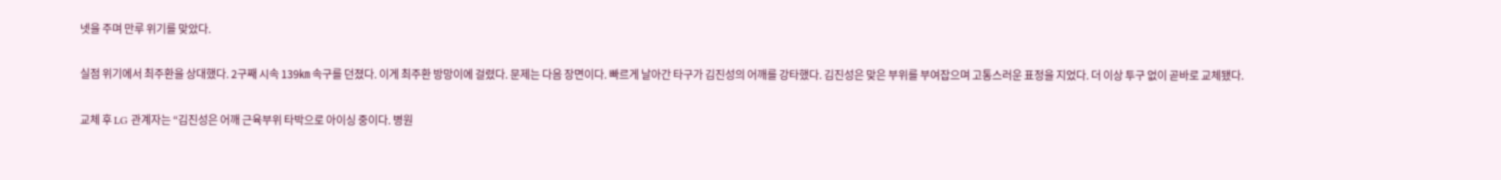넷을 주며 만루 위기를 맞았다.

실점 위기에서 최주환을 상대했다. 2구째 시속 139㎞ 속구를 던졌다. 이게 최주환 방망이에 걸렸다. 문제는 다음 장면이다. 빠르게 날아간 타구가 김진성의 어깨를 강타했다. 김진성은 맞은 부위를 부여잡으며 고통스러운 표정을 지었다. 더 이상 투구 없이 곧바로 교체됐다.

교체 후 LG 관계자는 “김진성은 어깨 근육부위 타박으로 아이싱 중이다. 병원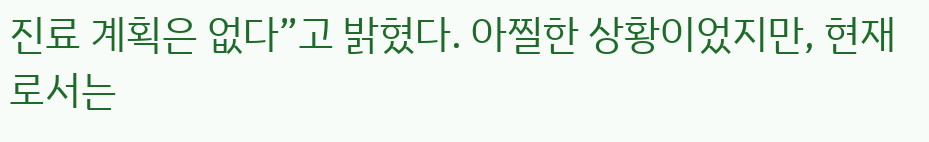진료 계획은 없다”고 밝혔다. 아찔한 상황이었지만, 현재로서는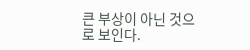큰 부상이 아닌 것으로 보인다.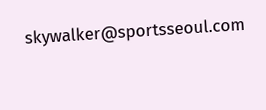skywalker@sportsseoul.com